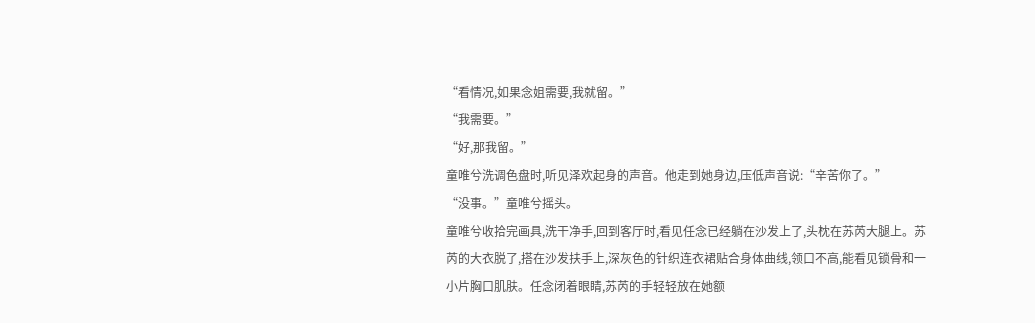“看情况,如果念姐需要,我就留。”
“我需要。”
“好,那我留。”
童唯兮洗调色盘时,听见泽欢起身的声音。他走到她身边,压低声音说:“辛苦你了。”
“没事。”童唯兮摇头。
童唯兮收拾完画具,洗干净手,回到客厅时,看见任念已经躺在沙发上了,头枕在苏芮大腿上。苏芮的大衣脱了,搭在沙发扶手上,深灰色的针织连衣裙贴合身体曲线,领口不高,能看见锁骨和一小片胸口肌肤。任念闭着眼睛,苏芮的手轻轻放在她额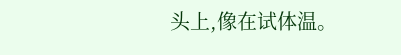头上,像在试体温。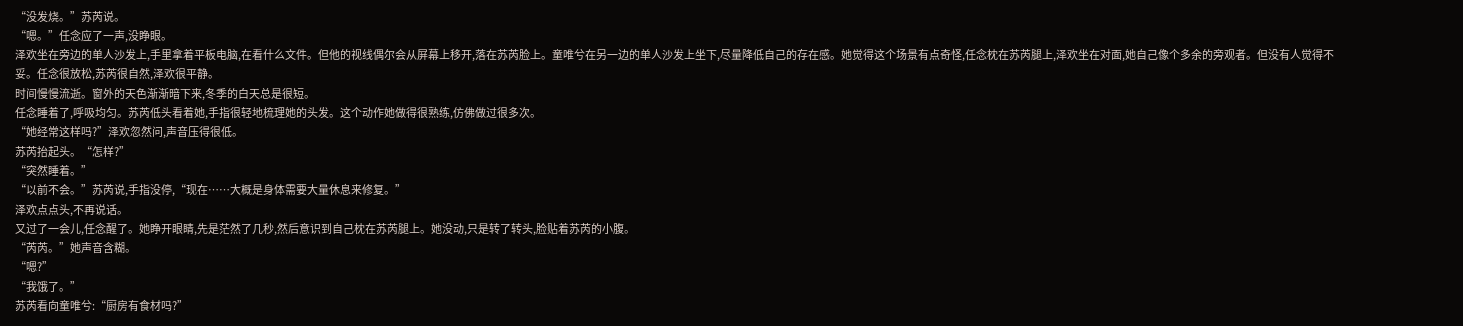“没发烧。”苏芮说。
“嗯。”任念应了一声,没睁眼。
泽欢坐在旁边的单人沙发上,手里拿着平板电脑,在看什么文件。但他的视线偶尔会从屏幕上移开,落在苏芮脸上。童唯兮在另一边的单人沙发上坐下,尽量降低自己的存在感。她觉得这个场景有点奇怪,任念枕在苏芮腿上,泽欢坐在对面,她自己像个多余的旁观者。但没有人觉得不妥。任念很放松,苏芮很自然,泽欢很平静。
时间慢慢流逝。窗外的天色渐渐暗下来,冬季的白天总是很短。
任念睡着了,呼吸均匀。苏芮低头看着她,手指很轻地梳理她的头发。这个动作她做得很熟练,仿佛做过很多次。
“她经常这样吗?”泽欢忽然问,声音压得很低。
苏芮抬起头。“怎样?”
“突然睡着。”
“以前不会。”苏芮说,手指没停,“现在……大概是身体需要大量休息来修复。”
泽欢点点头,不再说话。
又过了一会儿,任念醒了。她睁开眼睛,先是茫然了几秒,然后意识到自己枕在苏芮腿上。她没动,只是转了转头,脸贴着苏芮的小腹。
“芮芮。”她声音含糊。
“嗯?”
“我饿了。”
苏芮看向童唯兮:“厨房有食材吗?”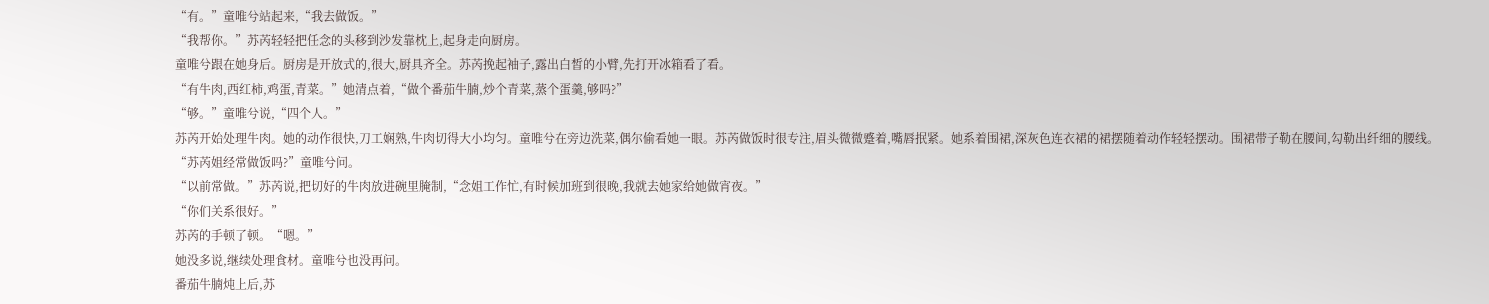“有。”童唯兮站起来,“我去做饭。”
“我帮你。”苏芮轻轻把任念的头移到沙发靠枕上,起身走向厨房。
童唯兮跟在她身后。厨房是开放式的,很大,厨具齐全。苏芮挽起袖子,露出白皙的小臂,先打开冰箱看了看。
“有牛肉,西红柿,鸡蛋,青菜。”她清点着,“做个番茄牛腩,炒个青菜,蒸个蛋羹,够吗?”
“够。”童唯兮说,“四个人。”
苏芮开始处理牛肉。她的动作很快,刀工娴熟,牛肉切得大小均匀。童唯兮在旁边洗菜,偶尔偷看她一眼。苏芮做饭时很专注,眉头微微蹙着,嘴唇抿紧。她系着围裙,深灰色连衣裙的裙摆随着动作轻轻摆动。围裙带子勒在腰间,勾勒出纤细的腰线。
“苏芮姐经常做饭吗?”童唯兮问。
“以前常做。”苏芮说,把切好的牛肉放进碗里腌制,“念姐工作忙,有时候加班到很晚,我就去她家给她做宵夜。”
“你们关系很好。”
苏芮的手顿了顿。“嗯。”
她没多说,继续处理食材。童唯兮也没再问。
番茄牛腩炖上后,苏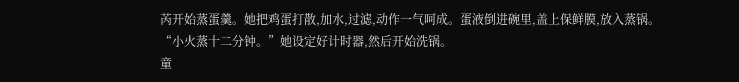芮开始蒸蛋羹。她把鸡蛋打散,加水,过滤,动作一气呵成。蛋液倒进碗里,盖上保鲜膜,放入蒸锅。
“小火蒸十二分钟。”她设定好计时器,然后开始洗锅。
童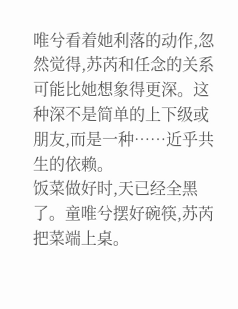唯兮看着她利落的动作,忽然觉得,苏芮和任念的关系可能比她想象得更深。这种深不是简单的上下级或朋友,而是一种……近乎共生的依赖。
饭菜做好时,天已经全黑了。童唯兮摆好碗筷,苏芮把菜端上桌。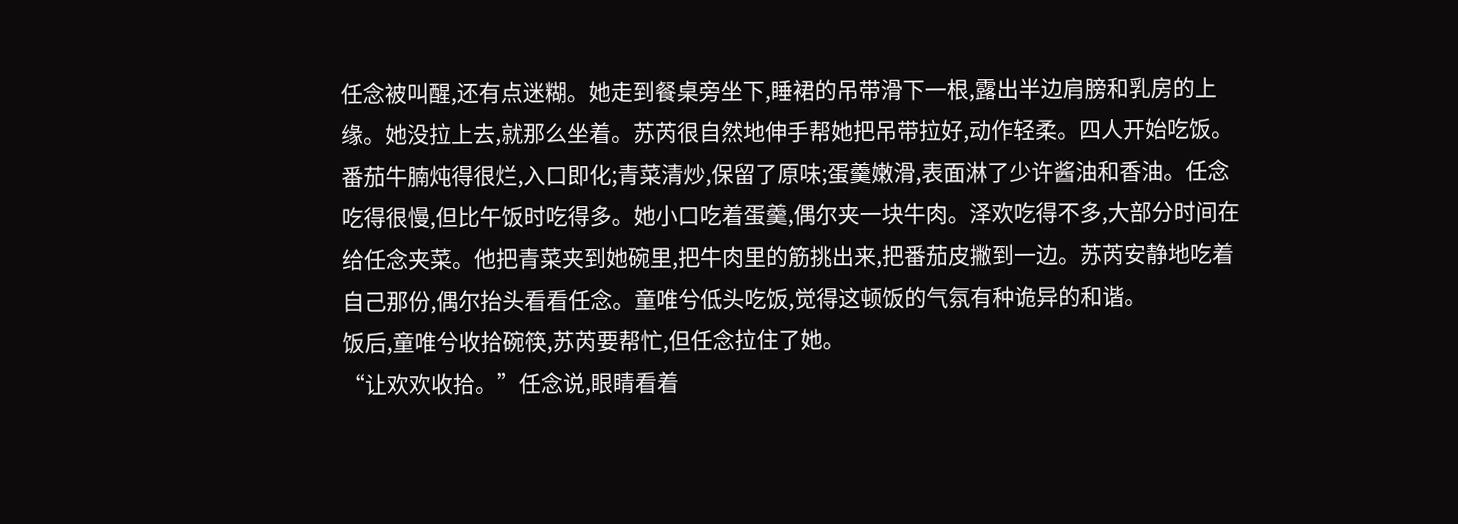任念被叫醒,还有点迷糊。她走到餐桌旁坐下,睡裙的吊带滑下一根,露出半边肩膀和乳房的上缘。她没拉上去,就那么坐着。苏芮很自然地伸手帮她把吊带拉好,动作轻柔。四人开始吃饭。番茄牛腩炖得很烂,入口即化;青菜清炒,保留了原味;蛋羹嫩滑,表面淋了少许酱油和香油。任念吃得很慢,但比午饭时吃得多。她小口吃着蛋羹,偶尔夹一块牛肉。泽欢吃得不多,大部分时间在给任念夹菜。他把青菜夹到她碗里,把牛肉里的筋挑出来,把番茄皮撇到一边。苏芮安静地吃着自己那份,偶尔抬头看看任念。童唯兮低头吃饭,觉得这顿饭的气氛有种诡异的和谐。
饭后,童唯兮收拾碗筷,苏芮要帮忙,但任念拉住了她。
“让欢欢收拾。”任念说,眼睛看着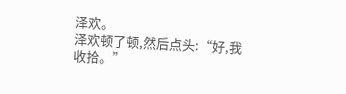泽欢。
泽欢顿了顿,然后点头:“好,我收拾。”